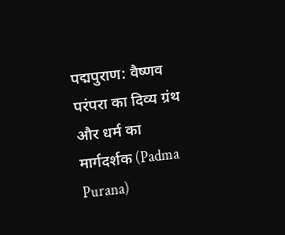पद्मपुराण: वैष्णव परंपरा का दिव्य ग्रंथ और धर्म का मार्गदर्शक (Padma Purana)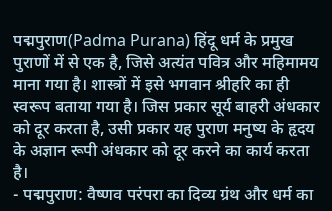पद्मपुराण(Padma Purana) हिंदू धर्म के प्रमुख पुराणों में से एक है, जिसे अत्यंत पवित्र और महिमामय माना गया है। शास्त्रों में इसे भगवान श्रीहरि का ही स्वरूप बताया गया है। जिस प्रकार सूर्य बाहरी अंधकार को दूर करता है, उसी प्रकार यह पुराण मनुष्य के हृदय के अज्ञान रूपी अंधकार को दूर करने का कार्य करता है।
- पद्मपुराण: वैष्णव परंपरा का दिव्य ग्रंथ और धर्म का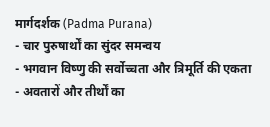मार्गदर्शक (Padma Purana)
- चार पुरुषार्थों का सुंदर समन्वय
- भगवान विष्णु की सर्वोच्चता और त्रिमूर्ति की एकता
- अवतारों और तीर्थों का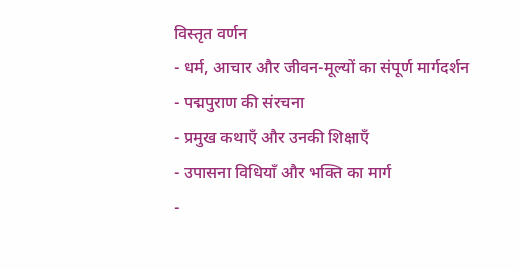विस्तृत वर्णन
- धर्म, आचार और जीवन-मूल्यों का संपूर्ण मार्गदर्शन
- पद्मपुराण की संरचना
- प्रमुख कथाएँ और उनकी शिक्षाएँ
- उपासना विधियाँ और भक्ति का मार्ग
-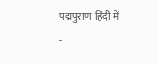पद्मपुराण हिंदी में
-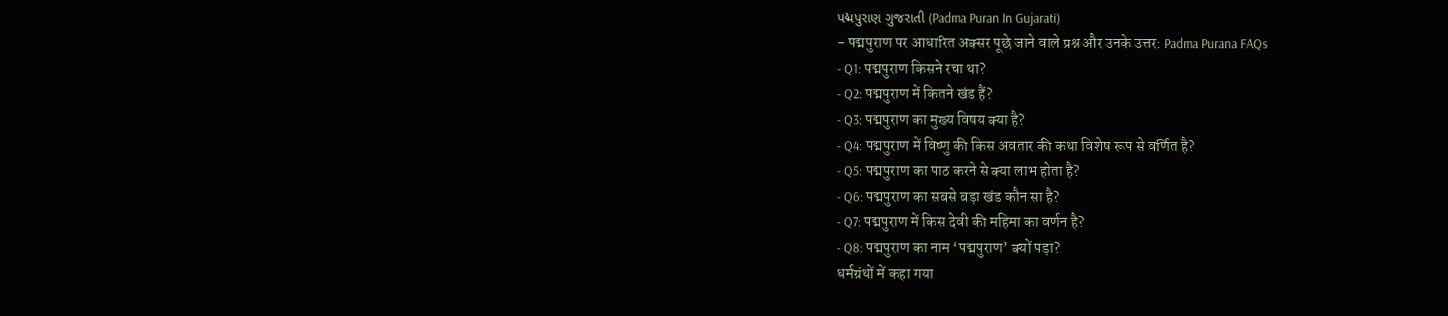પદ્મપુરાણ ગુજરાતી (Padma Puran In Gujarati)
- पद्मपुराण पर आधारित अक्सर पूछे जाने वाले प्रश्न और उनके उत्तर: Padma Purana FAQs
- Q1: पद्मपुराण किसने रचा था?
- Q2: पद्मपुराण में कितने खंड हैं?
- Q3: पद्मपुराण का मुख्य विषय क्या है?
- Q4: पद्मपुराण में विष्णु की किस अवतार की कथा विशेष रूप से वर्णित है?
- Q5: पद्मपुराण का पाठ करने से क्या लाभ होता है?
- Q6: पद्मपुराण का सबसे बड़ा खंड कौन सा है?
- Q7: पद्मपुराण में किस देवी की महिमा का वर्णन है?
- Q8: पद्मपुराण का नाम ‘पद्मपुराण’ क्यों पड़ा?
धर्मग्रंथों में कहा गया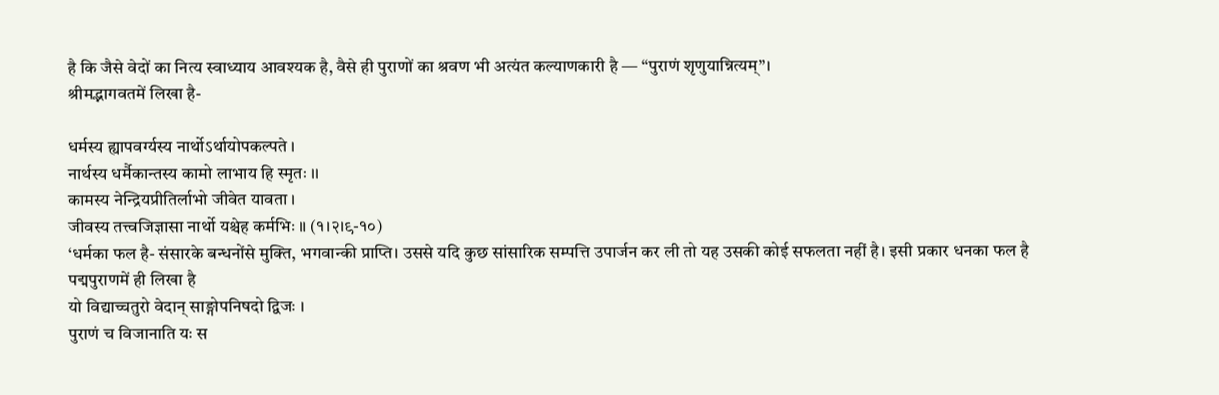है कि जैसे वेदों का नित्य स्वाध्याय आवश्यक है, वैसे ही पुराणों का श्रवण भी अत्यंत कल्याणकारी है — “पुराणं शृणुयान्नित्यम्”।
श्रीमद्भागवतमें लिखा है-

धर्मस्य ह्यापवर्ग्यस्य नार्थोऽर्थायोपकल्पते ।
नार्थस्य धर्मैकान्तस्य कामो लाभाय हि स्मृतः ।।
कामस्य नेन्द्रियप्रीतिर्लाभो जीवेत यावता ।
जीवस्य तत्त्वजिज्ञासा नार्थो यश्चेह कर्मभिः ॥ (१।२।९-१०)
‘धर्मका फल है- संसारके बन्धनोंसे मुक्ति, भगवान्की प्राप्ति। उससे यदि कुछ सांसारिक सम्पत्ति उपार्जन कर ली तो यह उसकी कोई सफलता नहीं है। इसी प्रकार धनका फल है
पद्मपुराणमें ही लिखा है
यो विद्याच्चतुरो वेदान् साङ्गोपनिषदो द्विजः ।
पुराणं च विजानाति यः स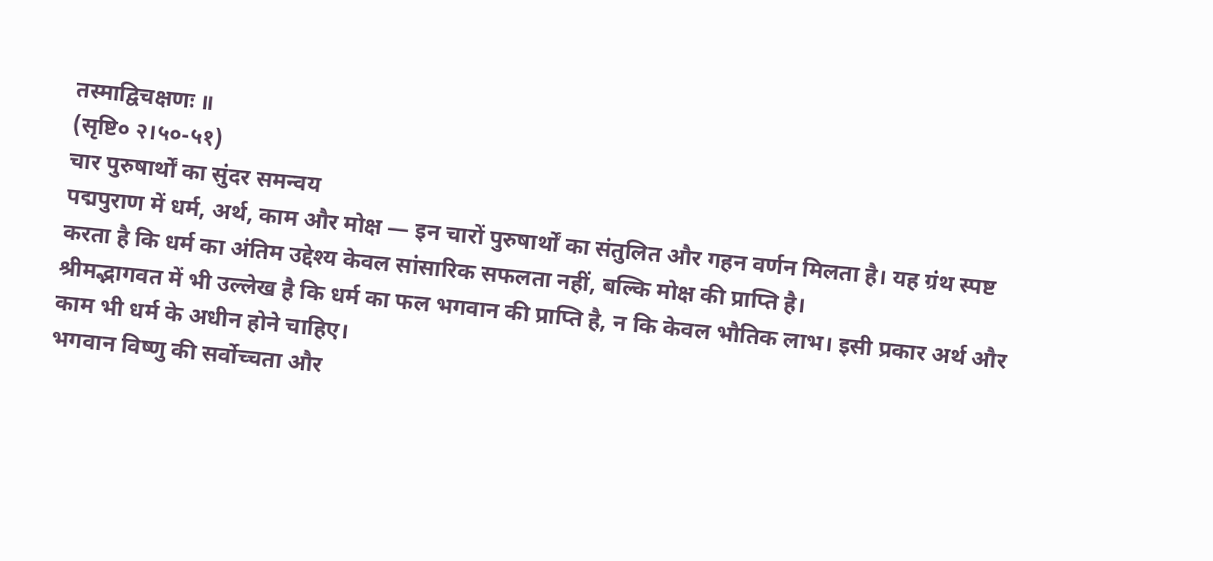तस्माद्विचक्षणः ॥
(सृष्टि० २।५०-५१)
चार पुरुषार्थों का सुंदर समन्वय
पद्मपुराण में धर्म, अर्थ, काम और मोक्ष — इन चारों पुरुषार्थों का संतुलित और गहन वर्णन मिलता है। यह ग्रंथ स्पष्ट करता है कि धर्म का अंतिम उद्देश्य केवल सांसारिक सफलता नहीं, बल्कि मोक्ष की प्राप्ति है।
श्रीमद्भागवत में भी उल्लेख है कि धर्म का फल भगवान की प्राप्ति है, न कि केवल भौतिक लाभ। इसी प्रकार अर्थ और काम भी धर्म के अधीन होने चाहिए।
भगवान विष्णु की सर्वोच्चता और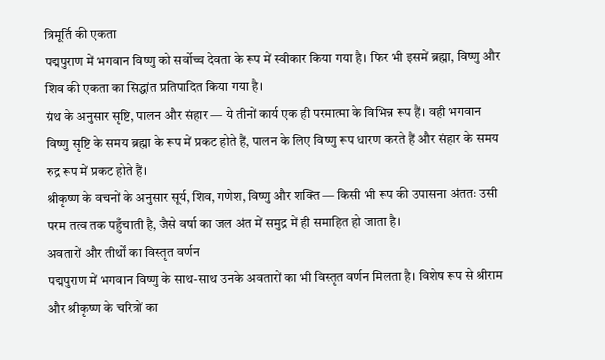त्रिमूर्ति की एकता
पद्मपुराण में भगवान विष्णु को सर्वोच्च देवता के रूप में स्वीकार किया गया है। फिर भी इसमें ब्रह्मा, विष्णु और शिव की एकता का सिद्धांत प्रतिपादित किया गया है।
ग्रंथ के अनुसार सृष्टि, पालन और संहार — ये तीनों कार्य एक ही परमात्मा के विभिन्न रूप हैं। वही भगवान विष्णु सृष्टि के समय ब्रह्मा के रूप में प्रकट होते हैं, पालन के लिए विष्णु रूप धारण करते हैं और संहार के समय रुद्र रूप में प्रकट होते हैं।
श्रीकृष्ण के वचनों के अनुसार सूर्य, शिव, गणेश, विष्णु और शक्ति — किसी भी रूप की उपासना अंततः उसी परम तत्व तक पहुँचाती है, जैसे वर्षा का जल अंत में समुद्र में ही समाहित हो जाता है।
अवतारों और तीर्थों का विस्तृत वर्णन
पद्मपुराण में भगवान विष्णु के साथ-साथ उनके अवतारों का भी विस्तृत वर्णन मिलता है। विशेष रूप से श्रीराम और श्रीकृष्ण के चरित्रों का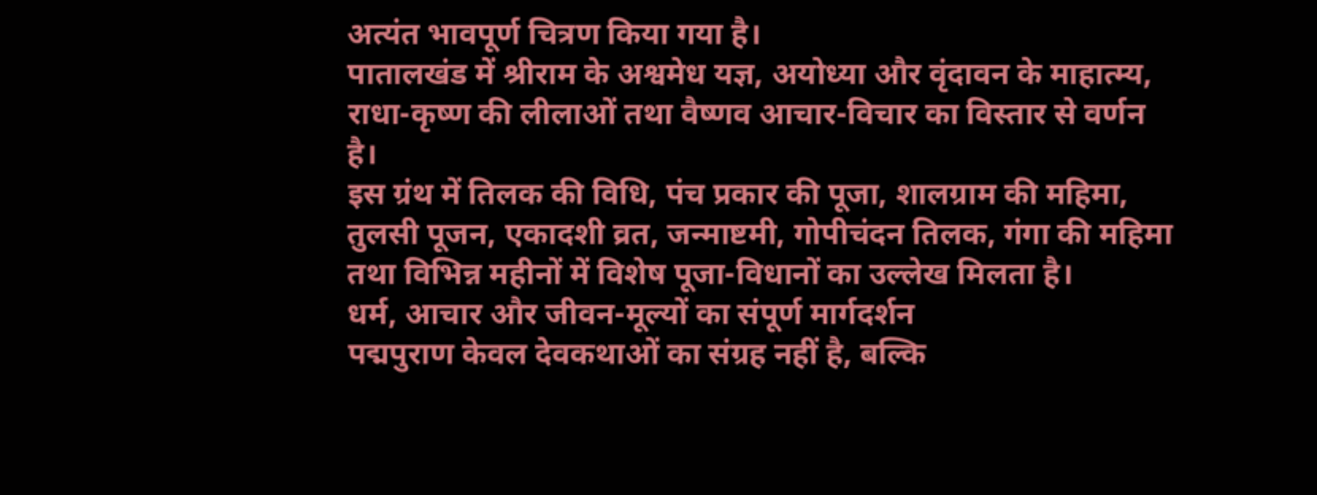अत्यंत भावपूर्ण चित्रण किया गया है।
पातालखंड में श्रीराम के अश्वमेध यज्ञ, अयोध्या और वृंदावन के माहात्म्य, राधा-कृष्ण की लीलाओं तथा वैष्णव आचार-विचार का विस्तार से वर्णन है।
इस ग्रंथ में तिलक की विधि, पंच प्रकार की पूजा, शालग्राम की महिमा, तुलसी पूजन, एकादशी व्रत, जन्माष्टमी, गोपीचंदन तिलक, गंगा की महिमा तथा विभिन्न महीनों में विशेष पूजा-विधानों का उल्लेख मिलता है।
धर्म, आचार और जीवन-मूल्यों का संपूर्ण मार्गदर्शन
पद्मपुराण केवल देवकथाओं का संग्रह नहीं है, बल्कि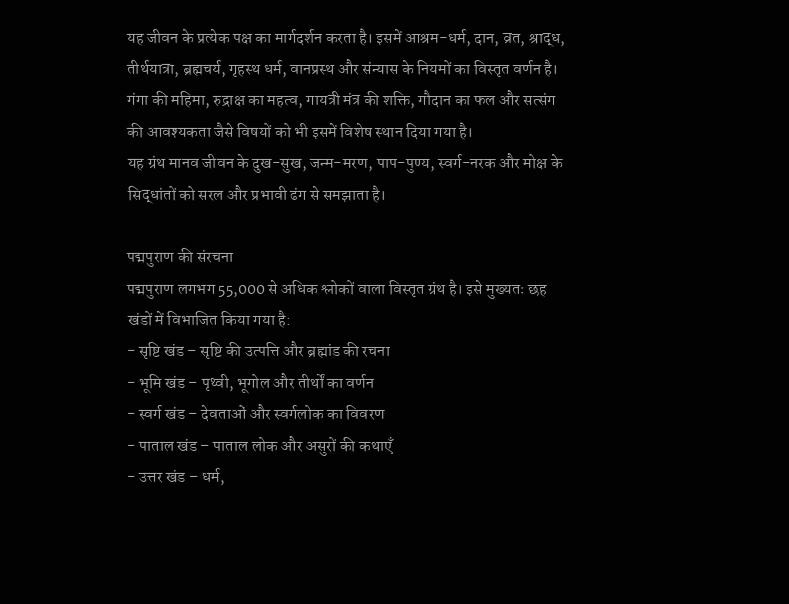यह जीवन के प्रत्येक पक्ष का मार्गदर्शन करता है। इसमें आश्रम-धर्म, दान, व्रत, श्राद्ध, तीर्थयात्रा, ब्रह्मचर्य, गृहस्थ धर्म, वानप्रस्थ और संन्यास के नियमों का विस्तृत वर्णन है।
गंगा की महिमा, रुद्राक्ष का महत्व, गायत्री मंत्र की शक्ति, गौदान का फल और सत्संग की आवश्यकता जैसे विषयों को भी इसमें विशेष स्थान दिया गया है।
यह ग्रंथ मानव जीवन के दुख-सुख, जन्म-मरण, पाप-पुण्य, स्वर्ग-नरक और मोक्ष के सिद्धांतों को सरल और प्रभावी ढंग से समझाता है।

पद्मपुराण की संरचना
पद्मपुराण लगभग 55,000 से अधिक श्लोकों वाला विस्तृत ग्रंथ है। इसे मुख्यतः छह खंडों में विभाजित किया गया है:
- सृष्टि खंड – सृष्टि की उत्पत्ति और ब्रह्मांड की रचना
- भूमि खंड – पृथ्वी, भूगोल और तीर्थों का वर्णन
- स्वर्ग खंड – देवताओं और स्वर्गलोक का विवरण
- पाताल खंड – पाताल लोक और असुरों की कथाएँ
- उत्तर खंड – धर्म,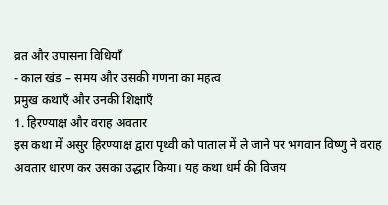व्रत और उपासना विधियाँ
- काल खंड – समय और उसकी गणना का महत्व
प्रमुख कथाएँ और उनकी शिक्षाएँ
1. हिरण्याक्ष और वराह अवतार
इस कथा में असुर हिरण्याक्ष द्वारा पृथ्वी को पाताल में ले जाने पर भगवान विष्णु ने वराह अवतार धारण कर उसका उद्धार किया। यह कथा धर्म की विजय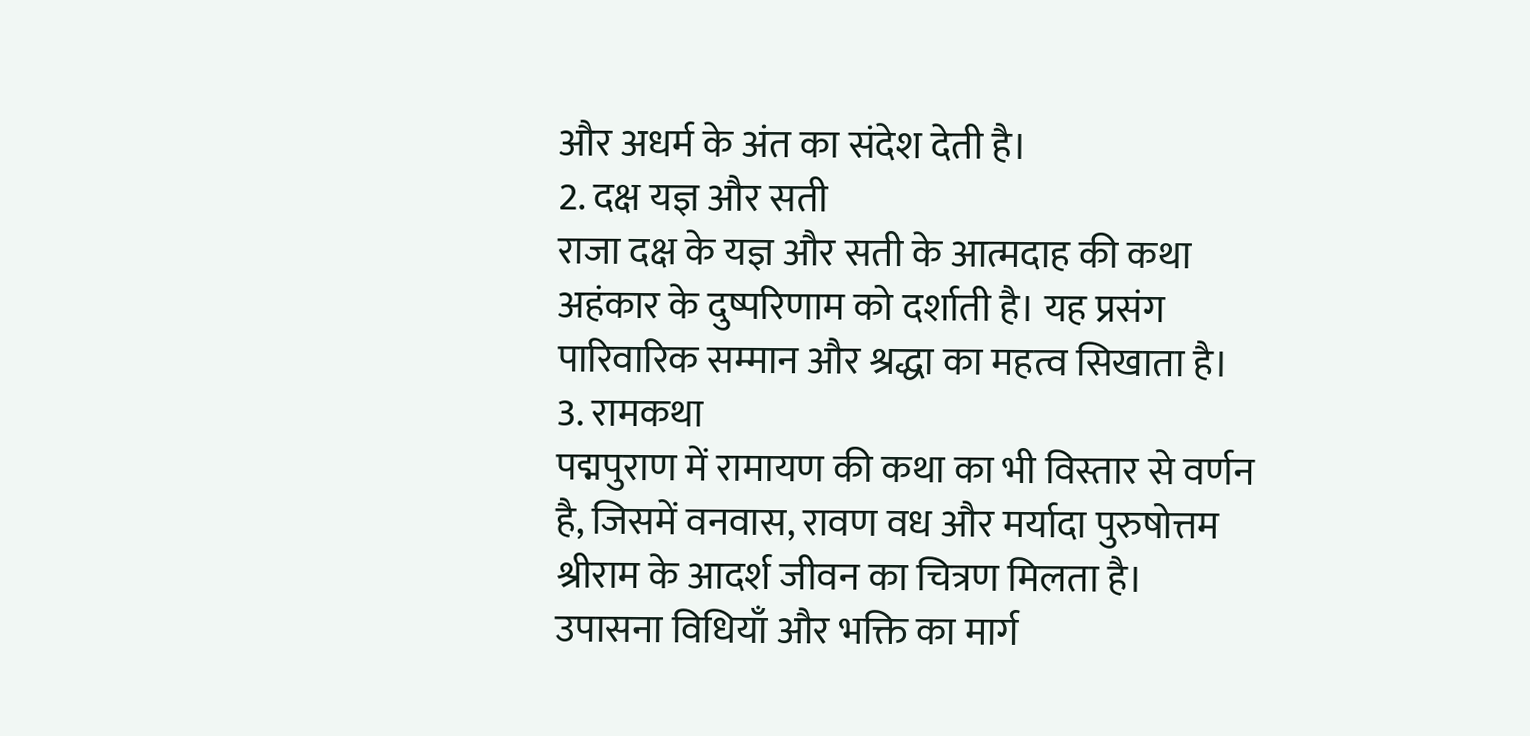और अधर्म के अंत का संदेश देती है।
2. दक्ष यज्ञ और सती
राजा दक्ष के यज्ञ और सती के आत्मदाह की कथा अहंकार के दुष्परिणाम को दर्शाती है। यह प्रसंग पारिवारिक सम्मान और श्रद्धा का महत्व सिखाता है।
3. रामकथा
पद्मपुराण में रामायण की कथा का भी विस्तार से वर्णन है, जिसमें वनवास, रावण वध और मर्यादा पुरुषोत्तम श्रीराम के आदर्श जीवन का चित्रण मिलता है।
उपासना विधियाँ और भक्ति का मार्ग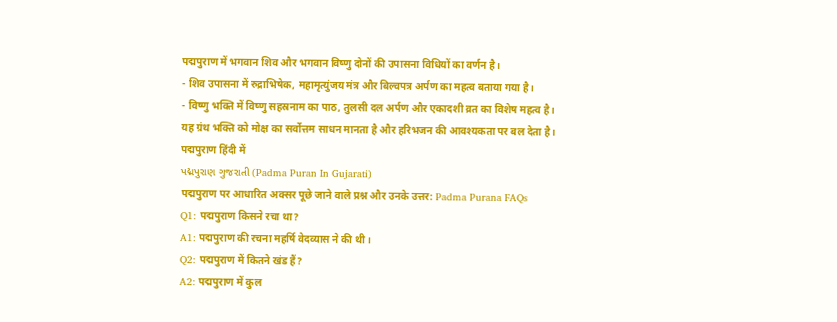पद्मपुराण में भगवान शिव और भगवान विष्णु दोनों की उपासना विधियों का वर्णन है।
- शिव उपासना में रुद्राभिषेक, महामृत्युंजय मंत्र और बिल्वपत्र अर्पण का महत्व बताया गया है।
- विष्णु भक्ति में विष्णु सहस्रनाम का पाठ, तुलसी दल अर्पण और एकादशी व्रत का विशेष महत्व है।
यह ग्रंथ भक्ति को मोक्ष का सर्वोत्तम साधन मानता है और हरिभजन की आवश्यकता पर बल देता है।
पद्मपुराण हिंदी में
પદ્મપુરાણ ગુજરાતી (Padma Puran In Gujarati)
पद्मपुराण पर आधारित अक्सर पूछे जाने वाले प्रश्न और उनके उत्तर: Padma Purana FAQs
Q1: पद्मपुराण किसने रचा था?
A1: पद्मपुराण की रचना महर्षि वेदव्यास ने की थी।
Q2: पद्मपुराण में कितने खंड हैं?
A2: पद्मपुराण में कुल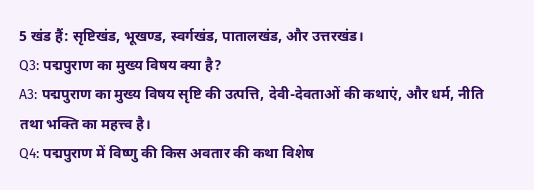5 खंड हैं: सृष्टिखंड, भूखण्ड, स्वर्गखंड, पातालखंड, और उत्तरखंड।
Q3: पद्मपुराण का मुख्य विषय क्या है?
A3: पद्मपुराण का मुख्य विषय सृष्टि की उत्पत्ति, देवी-देवताओं की कथाएं, और धर्म, नीति तथा भक्ति का महत्त्व है।
Q4: पद्मपुराण में विष्णु की किस अवतार की कथा विशेष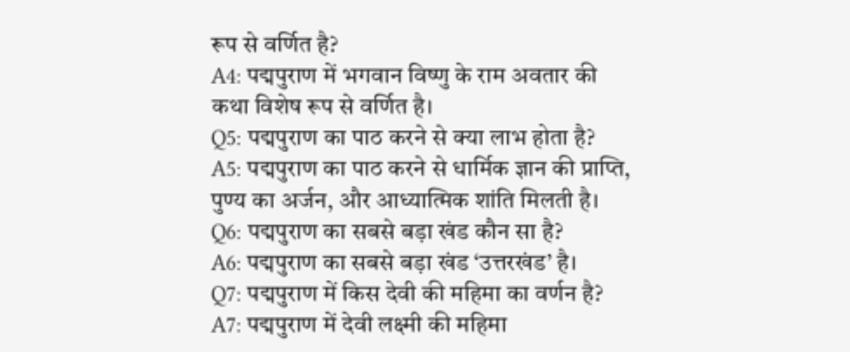रूप से वर्णित है?
A4: पद्मपुराण में भगवान विष्णु के राम अवतार की कथा विशेष रूप से वर्णित है।
Q5: पद्मपुराण का पाठ करने से क्या लाभ होता है?
A5: पद्मपुराण का पाठ करने से धार्मिक ज्ञान की प्राप्ति, पुण्य का अर्जन, और आध्यात्मिक शांति मिलती है।
Q6: पद्मपुराण का सबसे बड़ा खंड कौन सा है?
A6: पद्मपुराण का सबसे बड़ा खंड ‘उत्तरखंड’ है।
Q7: पद्मपुराण में किस देवी की महिमा का वर्णन है?
A7: पद्मपुराण में देवी लक्ष्मी की महिमा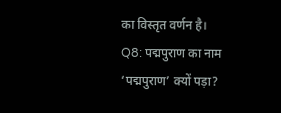का विस्तृत वर्णन है।
Q8: पद्मपुराण का नाम ‘पद्मपुराण’ क्यों पड़ा?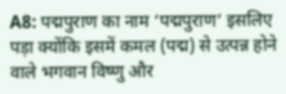A8: पद्मपुराण का नाम ‘पद्मपुराण’ इसलिए पड़ा क्योंकि इसमें कमल (पद्म) से उत्पन्न होने वाले भगवान विष्णु और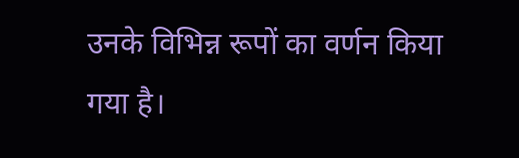उनके विभिन्न रूपों का वर्णन किया गया है।